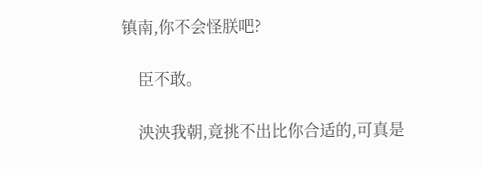镇南,你不会怪朕吧?

    臣不敢。

    泱泱我朝,竟挑不出比你合适的,可真是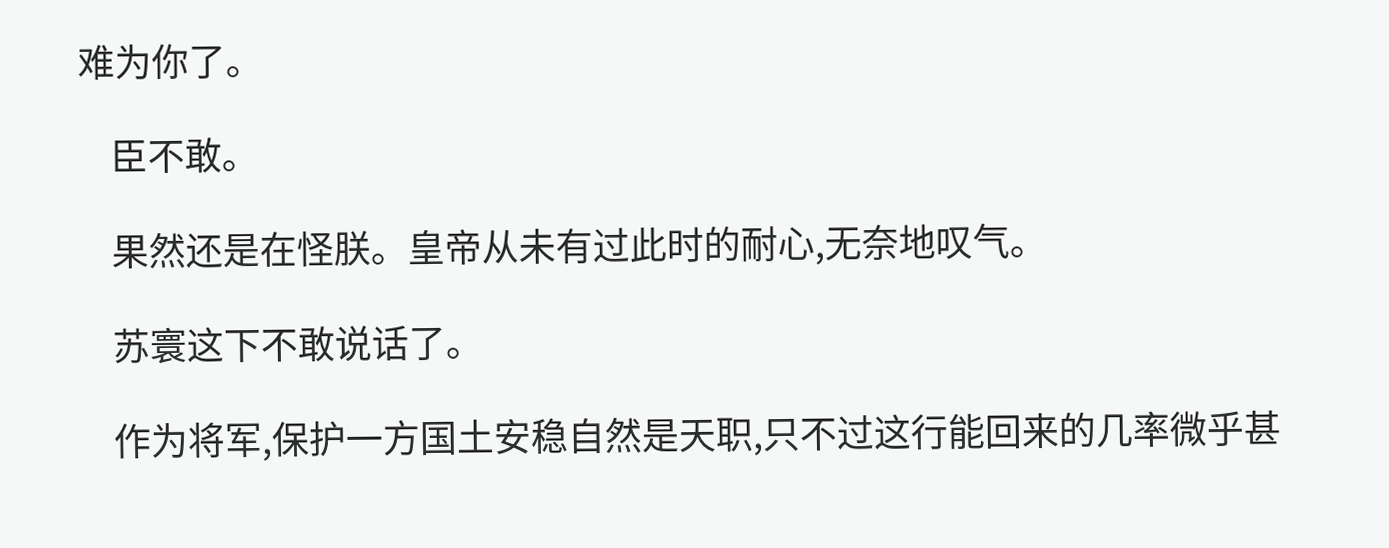难为你了。

    臣不敢。

    果然还是在怪朕。皇帝从未有过此时的耐心,无奈地叹气。

    苏寰这下不敢说话了。

    作为将军,保护一方国土安稳自然是天职,只不过这行能回来的几率微乎甚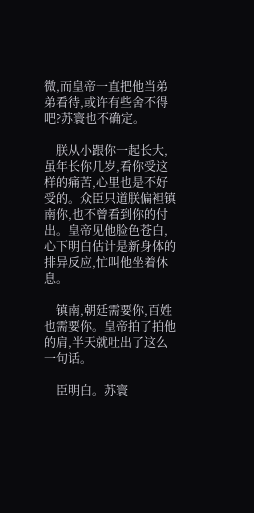微,而皇帝一直把他当弟弟看待,或许有些舍不得吧?苏寰也不确定。

    朕从小跟你一起长大,虽年长你几岁,看你受这样的痛苦,心里也是不好受的。众臣只道朕偏袒镇南你,也不曾看到你的付出。皇帝见他脸色苍白,心下明白估计是新身体的排异反应,忙叫他坐着休息。

    镇南,朝廷需要你,百姓也需要你。皇帝拍了拍他的肩,半天就吐出了这么一句话。

    臣明白。苏寰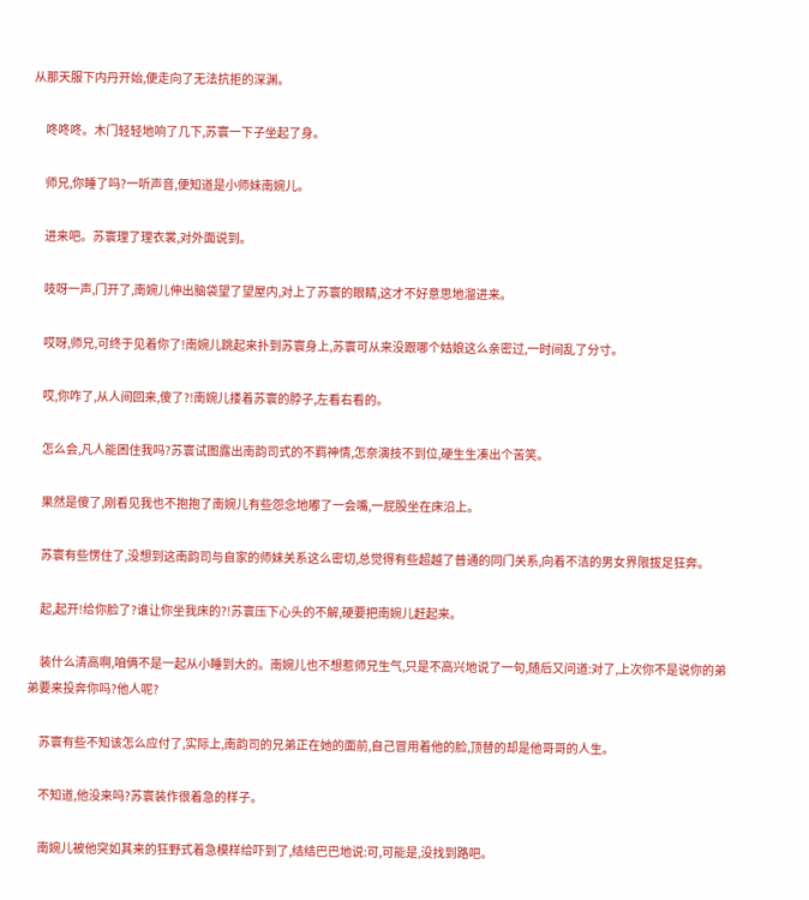从那天服下内丹开始,便走向了无法抗拒的深渊。

    咚咚咚。木门轻轻地响了几下,苏寰一下子坐起了身。

    师兄,你睡了吗?一听声音,便知道是小师妹南婉儿。

    进来吧。苏寰理了理衣裳,对外面说到。

    吱呀一声,门开了,南婉儿伸出脑袋望了望屋内,对上了苏寰的眼睛,这才不好意思地溜进来。

    哎呀,师兄,可终于见着你了!南婉儿跳起来扑到苏寰身上,苏寰可从来没跟哪个姑娘这么亲密过,一时间乱了分寸。

    哎,你咋了,从人间回来,傻了?!南婉儿搂着苏寰的脖子,左看右看的。

    怎么会,凡人能困住我吗?苏寰试图露出南韵司式的不羁神情,怎奈演技不到位,硬生生凑出个苦笑。

    果然是傻了,刚看见我也不抱抱了南婉儿有些怨念地嘟了一会嘴,一屁股坐在床沿上。

    苏寰有些愣住了,没想到这南韵司与自家的师妹关系这么密切,总觉得有些超越了普通的同门关系,向着不洁的男女界限拔足狂奔。

    起,起开!给你脸了?谁让你坐我床的?!苏寰压下心头的不解,硬要把南婉儿赶起来。

    装什么清高啊,咱俩不是一起从小睡到大的。南婉儿也不想惹师兄生气,只是不高兴地说了一句,随后又问道:对了,上次你不是说你的弟弟要来投奔你吗?他人呢?

    苏寰有些不知该怎么应付了,实际上,南韵司的兄弟正在她的面前,自己冒用着他的脸,顶替的却是他哥哥的人生。

    不知道,他没来吗?苏寰装作很着急的样子。

    南婉儿被他突如其来的狂野式着急模样给吓到了,结结巴巴地说:可,可能是,没找到路吧。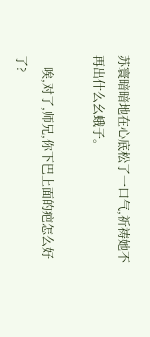苏寰暗暗地在心底松了一口气,祈祷她不再出什么幺蛾子。

    唉,对了,师兄,你下巴上面的疤怎么好了?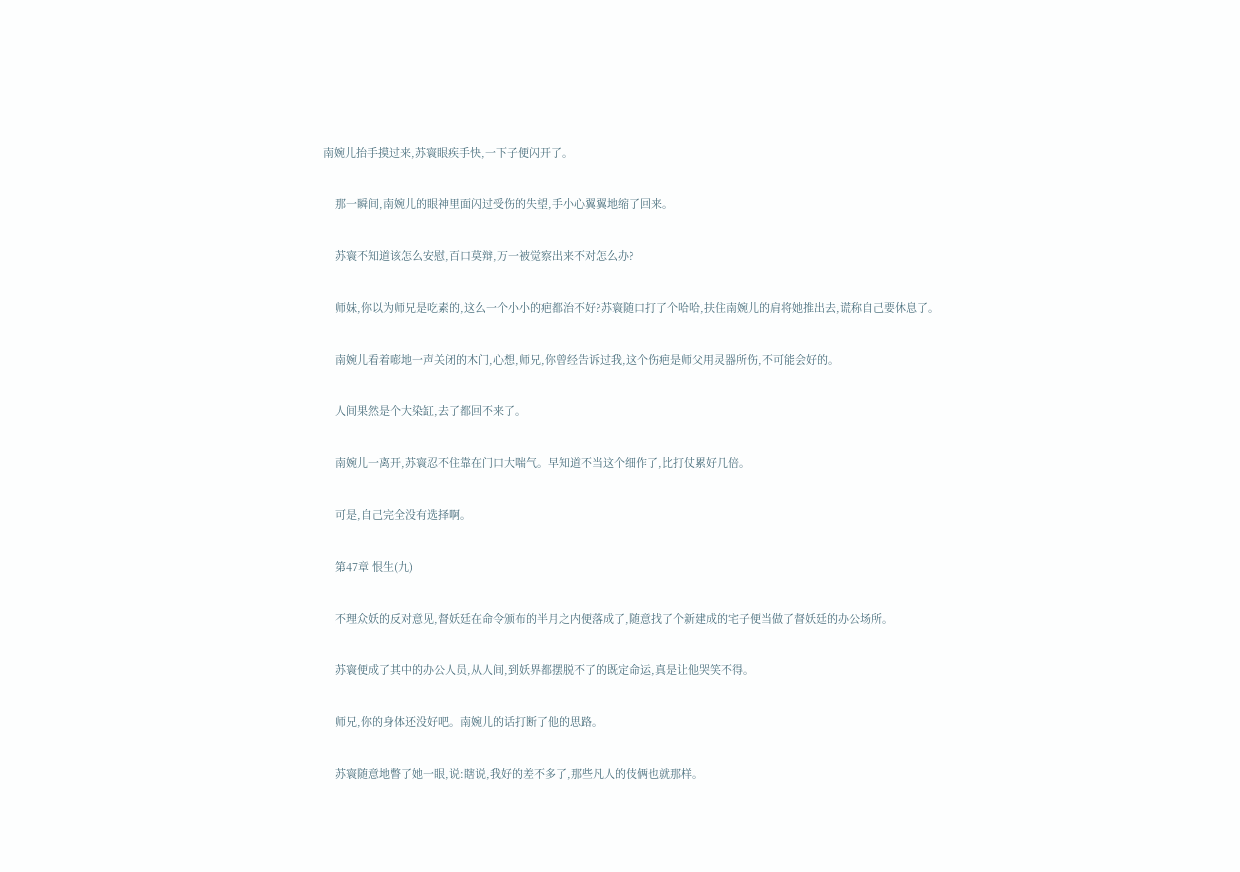南婉儿抬手摸过来,苏寰眼疾手快,一下子便闪开了。

    那一瞬间,南婉儿的眼神里面闪过受伤的失望,手小心翼翼地缩了回来。

    苏寰不知道该怎么安慰,百口莫辩,万一被觉察出来不对怎么办?

    师妹,你以为师兄是吃素的,这么一个小小的疤都治不好?苏寰随口打了个哈哈,扶住南婉儿的肩将她推出去,谎称自己要休息了。

    南婉儿看着嘭地一声关闭的木门,心想,师兄,你曾经告诉过我,这个伤疤是师父用灵器所伤,不可能会好的。

    人间果然是个大染缸,去了都回不来了。

    南婉儿一离开,苏寰忍不住靠在门口大喘气。早知道不当这个细作了,比打仗累好几倍。

    可是,自己完全没有选择啊。

    第47章 恨生(九)

    不理众妖的反对意见,督妖廷在命令颁布的半月之内便落成了,随意找了个新建成的宅子便当做了督妖廷的办公场所。

    苏寰便成了其中的办公人员,从人间,到妖界都摆脱不了的既定命运,真是让他哭笑不得。

    师兄,你的身体还没好吧。南婉儿的话打断了他的思路。

    苏寰随意地瞥了她一眼,说:瞎说,我好的差不多了,那些凡人的伎俩也就那样。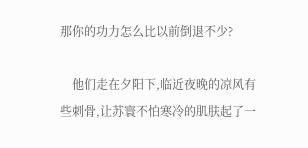那你的功力怎么比以前倒退不少?

    他们走在夕阳下,临近夜晚的凉风有些刺骨,让苏寰不怕寒冷的肌肤起了一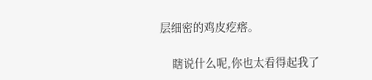层细密的鸡皮疙瘩。

    瞎说什么呢,你也太看得起我了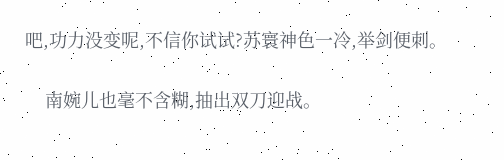吧,功力没变呢,不信你试试?苏寰神色一冷,举剑便刺。

    南婉儿也毫不含糊,抽出双刀迎战。